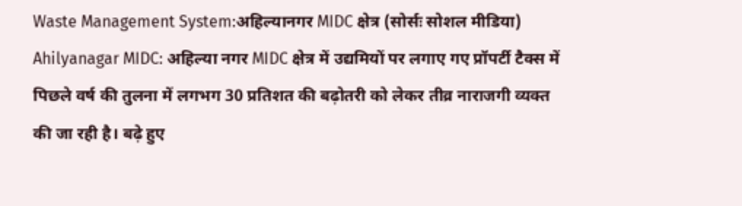Waste Management System:अहिल्यानगर MIDC क्षेत्र (सोर्सः सोशल मीडिया)
Ahilyanagar MIDC: अहिल्या नगर MIDC क्षेत्र में उद्यमियों पर लगाए गए प्रॉपर्टी टैक्स में पिछले वर्ष की तुलना में लगभग 30 प्रतिशत की बढ़ोतरी को लेकर तीव्र नाराजगी व्यक्त की जा रही है। बढ़े हुए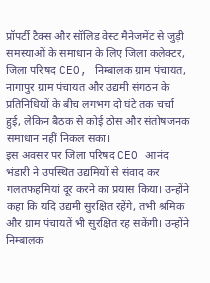प्रॉपर्टी टैक्स और सॉलिड वेस्ट मैनेजमेंट से जुड़ी समस्याओं के समाधान के लिए जिला कलेक्टर, जिला परिषद CEO, निम्बालक ग्राम पंचायत, नागापुर ग्राम पंचायत और उद्यमी संगठन के प्रतिनिधियों के बीच लगभग दो घंटे तक चर्चा हुई, लेकिन बैठक से कोई ठोस और संतोषजनक समाधान नहीं निकल सका।
इस अवसर पर जिला परिषद CEO आनंद भंडारी ने उपस्थित उद्यमियों से संवाद कर गलतफहमियां दूर करने का प्रयास किया। उन्होंने कहा कि यदि उद्यमी सुरक्षित रहेंगे, तभी श्रमिक और ग्राम पंचायतें भी सुरक्षित रह सकेंगी। उन्होंने निम्बालक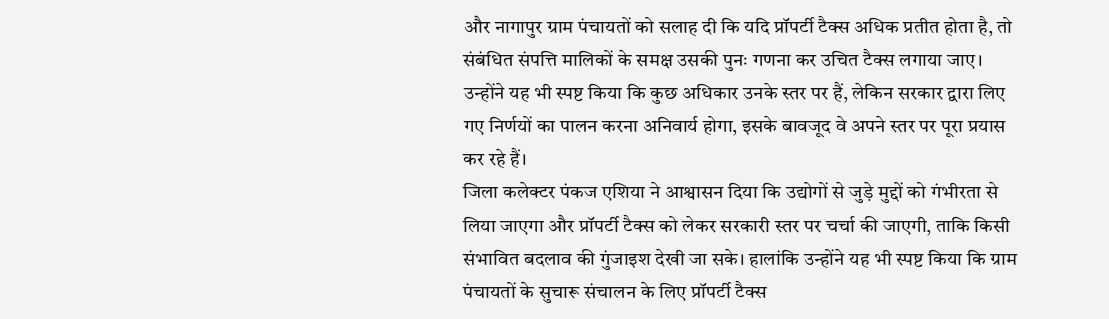और नागापुर ग्राम पंचायतों को सलाह दी कि यदि प्रॉपर्टी टैक्स अधिक प्रतीत होता है, तो संबंधित संपत्ति मालिकों के समक्ष उसकी पुनः गणना कर उचित टैक्स लगाया जाए। उन्होंने यह भी स्पष्ट किया कि कुछ अधिकार उनके स्तर पर हैं, लेकिन सरकार द्वारा लिए गए निर्णयों का पालन करना अनिवार्य होगा, इसके बावजूद वे अपने स्तर पर पूरा प्रयास कर रहे हैं।
जिला कलेक्टर पंकज एशिया ने आश्वासन दिया कि उद्योगों से जुड़े मुद्दों को गंभीरता से लिया जाएगा और प्रॉपर्टी टैक्स को लेकर सरकारी स्तर पर चर्चा की जाएगी, ताकि किसी संभावित बदलाव की गुंजाइश देखी जा सके। हालांकि उन्होंने यह भी स्पष्ट किया कि ग्राम पंचायतों के सुचारू संचालन के लिए प्रॉपर्टी टैक्स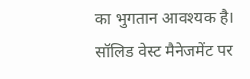का भुगतान आवश्यक है। सॉलिड वेस्ट मैनेजमेंट पर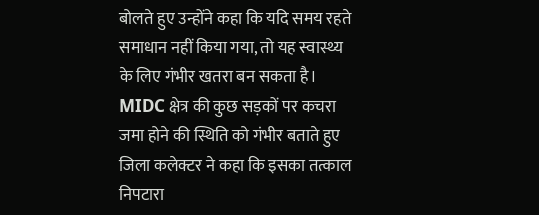बोलते हुए उन्होंने कहा कि यदि समय रहते समाधान नहीं किया गया, तो यह स्वास्थ्य के लिए गंभीर खतरा बन सकता है।
MIDC क्षेत्र की कुछ सड़कों पर कचरा जमा होने की स्थिति को गंभीर बताते हुए जिला कलेक्टर ने कहा कि इसका तत्काल निपटारा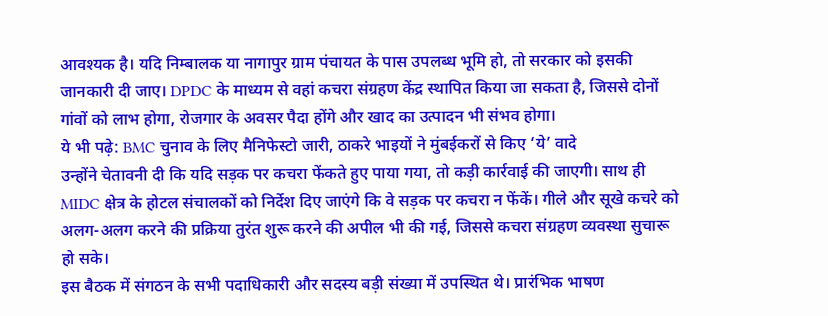आवश्यक है। यदि निम्बालक या नागापुर ग्राम पंचायत के पास उपलब्ध भूमि हो, तो सरकार को इसकी जानकारी दी जाए। DPDC के माध्यम से वहां कचरा संग्रहण केंद्र स्थापित किया जा सकता है, जिससे दोनों गांवों को लाभ होगा, रोजगार के अवसर पैदा होंगे और खाद का उत्पादन भी संभव होगा।
ये भी पढ़े: BMC चुनाव के लिए मैनिफेस्टो जारी, ठाकरे भाइयों ने मुंबईकरों से किए ‘ये’ वादे
उन्होंने चेतावनी दी कि यदि सड़क पर कचरा फेंकते हुए पाया गया, तो कड़ी कार्रवाई की जाएगी। साथ ही MIDC क्षेत्र के होटल संचालकों को निर्देश दिए जाएंगे कि वे सड़क पर कचरा न फेंकें। गीले और सूखे कचरे को अलग-अलग करने की प्रक्रिया तुरंत शुरू करने की अपील भी की गई, जिससे कचरा संग्रहण व्यवस्था सुचारू हो सके।
इस बैठक में संगठन के सभी पदाधिकारी और सदस्य बड़ी संख्या में उपस्थित थे। प्रारंभिक भाषण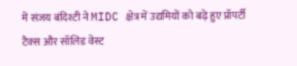में संजय बंदिश्टी ने MIDC क्षेत्र में उद्यमियों को बढ़े हुए प्रॉपर्टी टैक्स और सॉलिड वेस्ट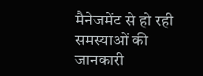मैनेजमेंट से हो रही समस्याओं की जानकारी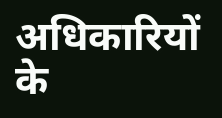अधिकारियों के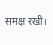समक्ष रखी।